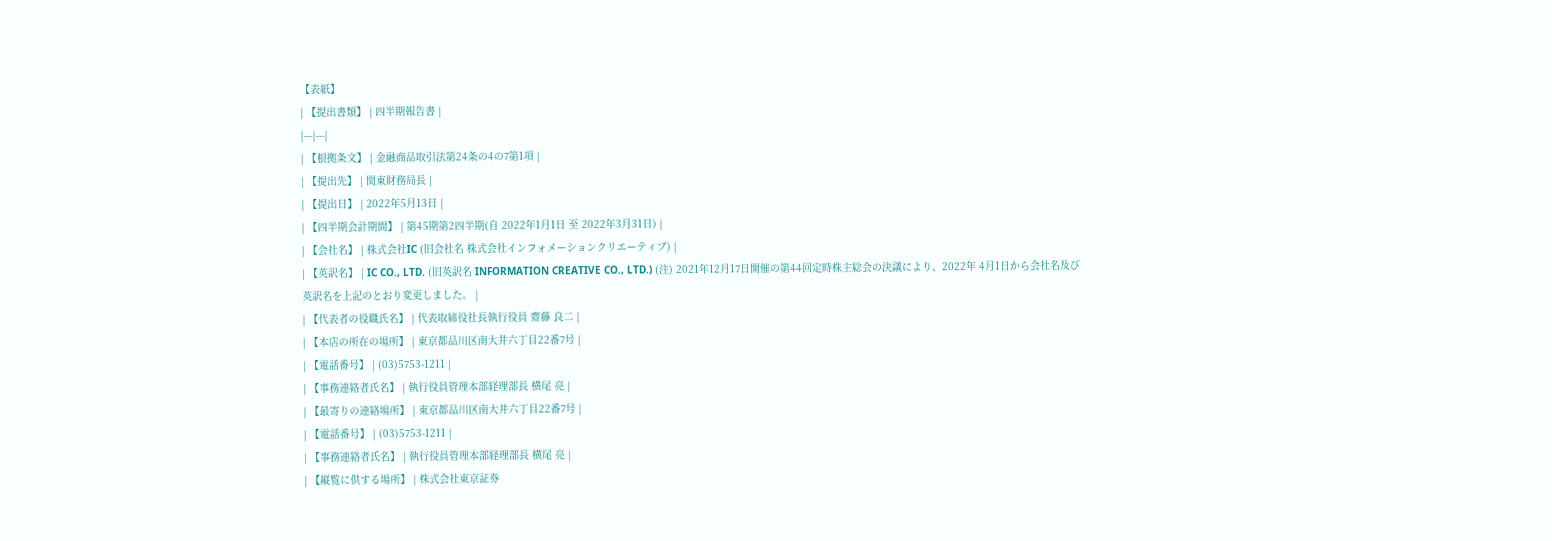【表紙】
| 【提出書類】 | 四半期報告書 |
|---|---|
| 【根拠条文】 | 金融商品取引法第24条の4の7第1項 |
| 【提出先】 | 関東財務局長 |
| 【提出日】 | 2022年5月13日 |
| 【四半期会計期間】 | 第45期第2四半期(自 2022年1月1日 至 2022年3月31日) |
| 【会社名】 | 株式会社IC (旧会社名 株式会社インフォメーションクリエーティブ) |
| 【英訳名】 | IC CO., LTD. (旧英訳名 INFORMATION CREATIVE CO., LTD.) (注) 2021年12月17日開催の第44回定時株主総会の決議により、2022年 4月1日から会社名及び英訳名を上記のとおり変更しました。 |
| 【代表者の役職氏名】 | 代表取締役社長執行役員 齋藤 良二 |
| 【本店の所在の場所】 | 東京都品川区南大井六丁目22番7号 |
| 【電話番号】 | (03)5753-1211 |
| 【事務連絡者氏名】 | 執行役員管理本部経理部長 横尾 亮 |
| 【最寄りの連絡場所】 | 東京都品川区南大井六丁目22番7号 |
| 【電話番号】 | (03)5753-1211 |
| 【事務連絡者氏名】 | 執行役員管理本部経理部長 横尾 亮 |
| 【縦覧に供する場所】 | 株式会社東京証券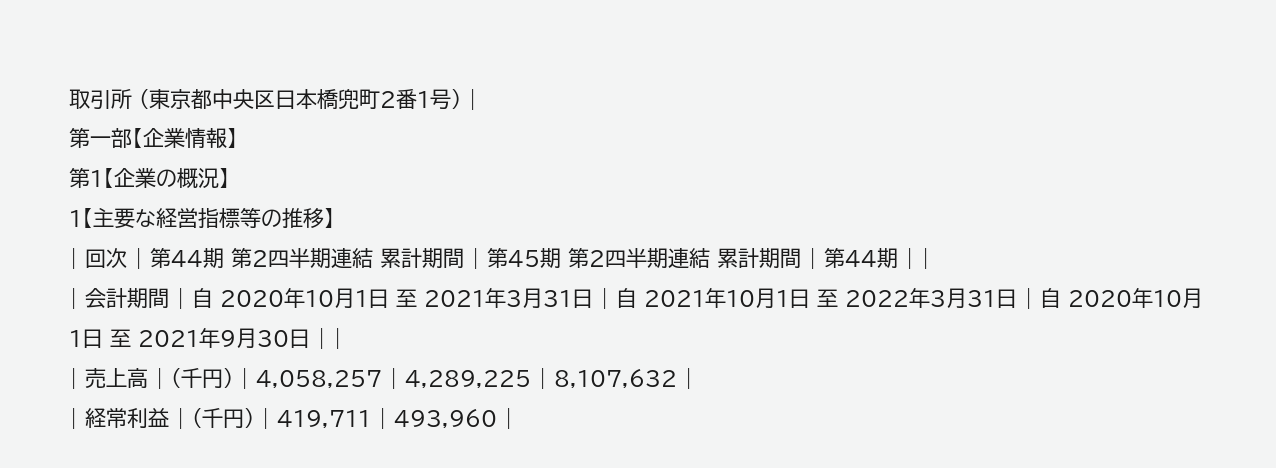取引所 (東京都中央区日本橋兜町2番1号) |
第一部【企業情報】
第1【企業の概況】
1【主要な経営指標等の推移】
| 回次 | 第44期 第2四半期連結 累計期間 | 第45期 第2四半期連結 累計期間 | 第44期 | |
| 会計期間 | 自 2020年10月1日 至 2021年3月31日 | 自 2021年10月1日 至 2022年3月31日 | 自 2020年10月1日 至 2021年9月30日 | |
| 売上高 | (千円) | 4,058,257 | 4,289,225 | 8,107,632 |
| 経常利益 | (千円) | 419,711 | 493,960 |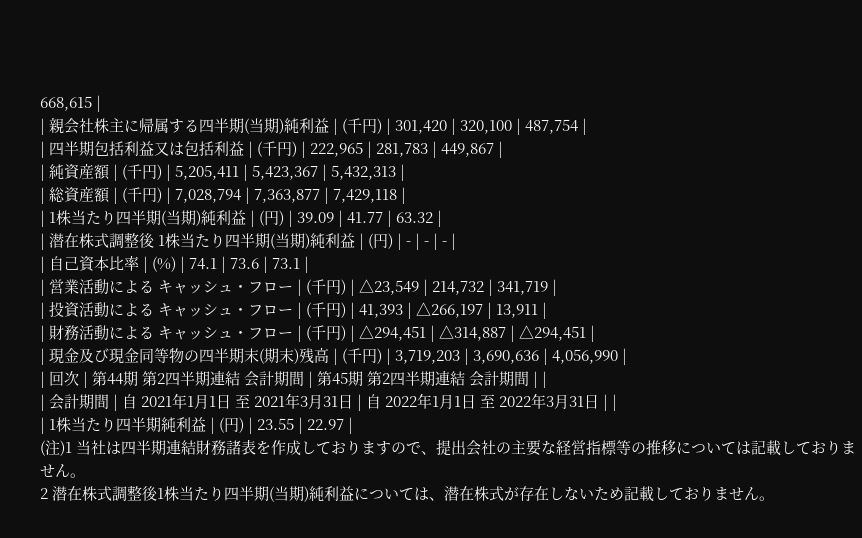668,615 |
| 親会社株主に帰属する四半期(当期)純利益 | (千円) | 301,420 | 320,100 | 487,754 |
| 四半期包括利益又は包括利益 | (千円) | 222,965 | 281,783 | 449,867 |
| 純資産額 | (千円) | 5,205,411 | 5,423,367 | 5,432,313 |
| 総資産額 | (千円) | 7,028,794 | 7,363,877 | 7,429,118 |
| 1株当たり四半期(当期)純利益 | (円) | 39.09 | 41.77 | 63.32 |
| 潜在株式調整後 1株当たり四半期(当期)純利益 | (円) | - | - | - |
| 自己資本比率 | (%) | 74.1 | 73.6 | 73.1 |
| 営業活動による キャッシュ・フロー | (千円) | △23,549 | 214,732 | 341,719 |
| 投資活動による キャッシュ・フロー | (千円) | 41,393 | △266,197 | 13,911 |
| 財務活動による キャッシュ・フロー | (千円) | △294,451 | △314,887 | △294,451 |
| 現金及び現金同等物の四半期末(期末)残高 | (千円) | 3,719,203 | 3,690,636 | 4,056,990 |
| 回次 | 第44期 第2四半期連結 会計期間 | 第45期 第2四半期連結 会計期間 | |
| 会計期間 | 自 2021年1月1日 至 2021年3月31日 | 自 2022年1月1日 至 2022年3月31日 | |
| 1株当たり四半期純利益 | (円) | 23.55 | 22.97 |
(注)1 当社は四半期連結財務諸表を作成しておりますので、提出会社の主要な経営指標等の推移については記載しておりません。
2 潜在株式調整後1株当たり四半期(当期)純利益については、潜在株式が存在しないため記載しておりません。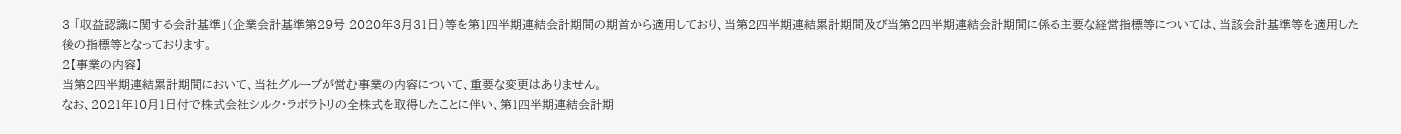3 「収益認識に関する会計基準」(企業会計基準第29号 2020年3月31日)等を第1四半期連結会計期間の期首から適用しており、当第2四半期連結累計期間及び当第2四半期連結会計期間に係る主要な経営指標等については、当該会計基準等を適用した後の指標等となっております。
2【事業の内容】
当第2四半期連結累計期間において、当社グループが営む事業の内容について、重要な変更はありません。
なお、2021年10月1日付で株式会社シルク・ラボラトリの全株式を取得したことに伴い、第1四半期連結会計期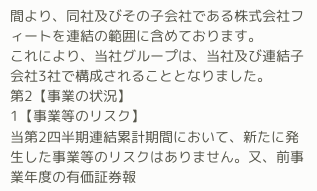間より、同社及びその子会社である株式会社フィートを連結の範囲に含めております。
これにより、当社グループは、当社及び連結子会社3社で構成されることとなりました。
第2【事業の状況】
1【事業等のリスク】
当第2四半期連結累計期間において、新たに発生した事業等のリスクはありません。又、前事業年度の有価証券報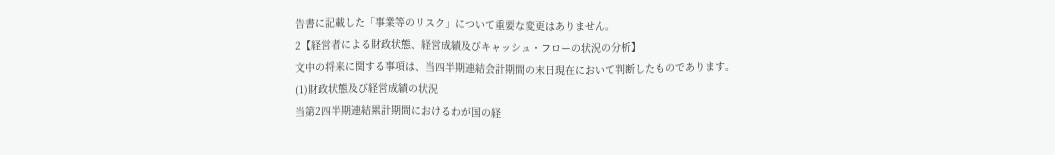告書に記載した「事業等のリスク」について重要な変更はありません。
2【経営者による財政状態、経営成績及びキャッシュ・フローの状況の分析】
文中の将来に関する事項は、当四半期連結会計期間の末日現在において判断したものであります。
(1)財政状態及び経営成績の状況
当第2四半期連結累計期間におけるわが国の経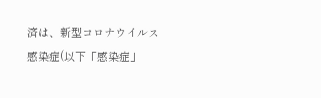済は、新型コロナウイルス感染症(以下「感染症」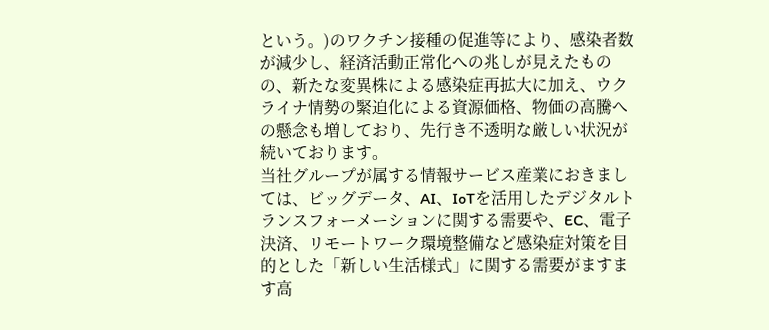という。)のワクチン接種の促進等により、感染者数が減少し、経済活動正常化への兆しが見えたものの、新たな変異株による感染症再拡大に加え、ウクライナ情勢の緊迫化による資源価格、物価の高騰への懸念も増しており、先行き不透明な厳しい状況が続いております。
当社グループが属する情報サービス産業におきましては、ビッグデータ、AI、IoTを活用したデジタルトランスフォーメーションに関する需要や、EC、電子決済、リモートワーク環境整備など感染症対策を目的とした「新しい生活様式」に関する需要がますます高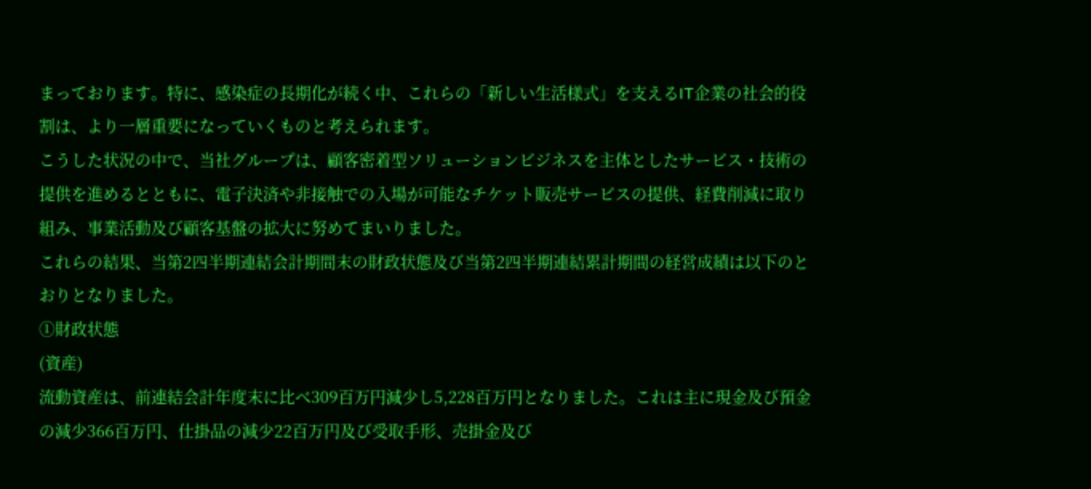まっております。特に、感染症の長期化が続く中、これらの「新しい生活様式」を支えるIT企業の社会的役割は、より一層重要になっていくものと考えられます。
こうした状況の中で、当社グループは、顧客密着型ソリューションビジネスを主体としたサービス・技術の提供を進めるとともに、電子決済や非接触での入場が可能なチケット販売サービスの提供、経費削減に取り組み、事業活動及び顧客基盤の拡大に努めてまいりました。
これらの結果、当第2四半期連結会計期間末の財政状態及び当第2四半期連結累計期間の経営成績は以下のとおりとなりました。
①財政状態
(資産)
流動資産は、前連結会計年度末に比べ309百万円減少し5,228百万円となりました。これは主に現金及び預金の減少366百万円、仕掛品の減少22百万円及び受取手形、売掛金及び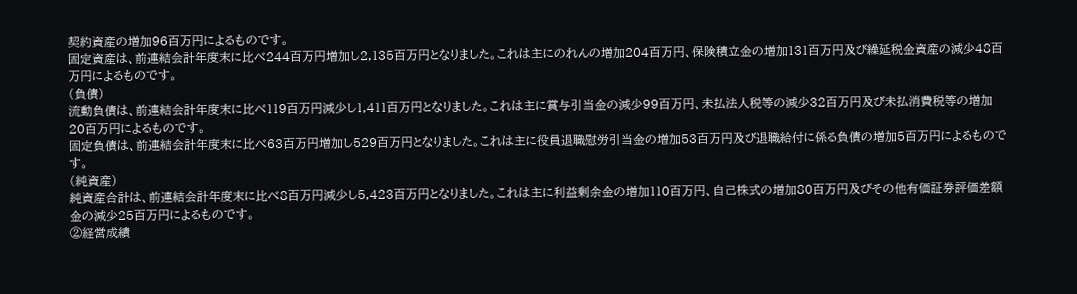契約資産の増加96百万円によるものです。
固定資産は、前連結会計年度末に比べ244百万円増加し2,135百万円となりました。これは主にのれんの増加204百万円、保険積立金の増加131百万円及び繰延税金資産の減少48百万円によるものです。
(負債)
流動負債は、前連結会計年度末に比べ119百万円減少し1,411百万円となりました。これは主に賞与引当金の減少99百万円、未払法人税等の減少32百万円及び未払消費税等の増加20百万円によるものです。
固定負債は、前連結会計年度末に比べ63百万円増加し529百万円となりました。これは主に役員退職慰労引当金の増加53百万円及び退職給付に係る負債の増加5百万円によるものです。
(純資産)
純資産合計は、前連結会計年度末に比べ8百万円減少し5,423百万円となりました。これは主に利益剰余金の増加110百万円、自己株式の増加80百万円及びその他有価証券評価差額金の減少25百万円によるものです。
②経営成績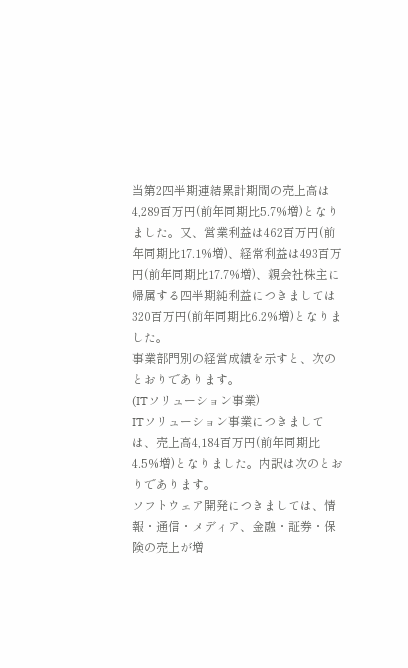当第2四半期連結累計期間の売上高は4,289百万円(前年同期比5.7%増)となりました。又、営業利益は462百万円(前年同期比17.1%増)、経常利益は493百万円(前年同期比17.7%増)、親会社株主に帰属する四半期純利益につきましては320百万円(前年同期比6.2%増)となりました。
事業部門別の経営成績を示すと、次のとおりであります。
(ITソリューション事業)
ITソリューション事業につきましては、売上高4,184百万円(前年同期比4.5%増)となりました。内訳は次のとおりであります。
ソフトウェア開発につきましては、情報・通信・メディア、金融・証券・保険の売上が増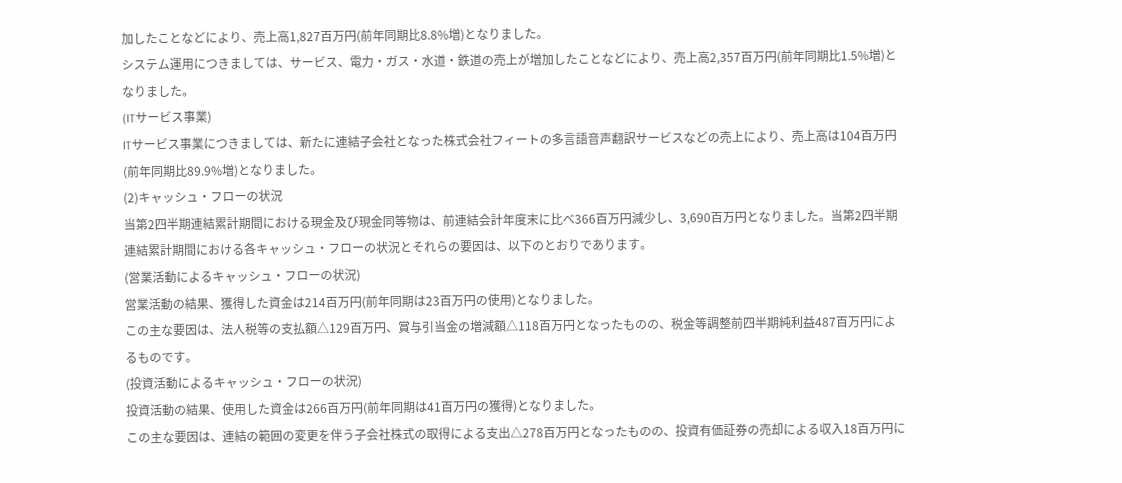加したことなどにより、売上高1,827百万円(前年同期比8.8%増)となりました。
システム運用につきましては、サービス、電力・ガス・水道・鉄道の売上が増加したことなどにより、売上高2,357百万円(前年同期比1.5%増)となりました。
(ITサービス事業)
ITサービス事業につきましては、新たに連結子会社となった株式会社フィートの多言語音声翻訳サービスなどの売上により、売上高は104百万円(前年同期比89.9%増)となりました。
(2)キャッシュ・フローの状況
当第2四半期連結累計期間における現金及び現金同等物は、前連結会計年度末に比べ366百万円減少し、3,690百万円となりました。当第2四半期連結累計期間における各キャッシュ・フローの状況とそれらの要因は、以下のとおりであります。
(営業活動によるキャッシュ・フローの状況)
営業活動の結果、獲得した資金は214百万円(前年同期は23百万円の使用)となりました。
この主な要因は、法人税等の支払額△129百万円、賞与引当金の増減額△118百万円となったものの、税金等調整前四半期純利益487百万円によるものです。
(投資活動によるキャッシュ・フローの状況)
投資活動の結果、使用した資金は266百万円(前年同期は41百万円の獲得)となりました。
この主な要因は、連結の範囲の変更を伴う子会社株式の取得による支出△278百万円となったものの、投資有価証券の売却による収入18百万円に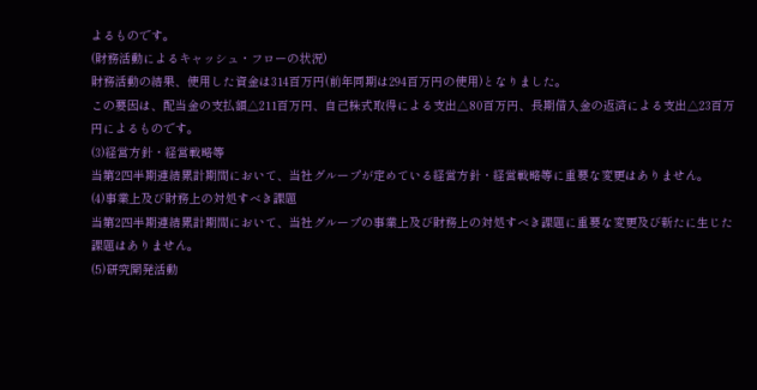よるものです。
(財務活動によるキャッシュ・フローの状況)
財務活動の結果、使用した資金は314百万円(前年同期は294百万円の使用)となりました。
この要因は、配当金の支払額△211百万円、自己株式取得による支出△80百万円、長期借入金の返済による支出△23百万円によるものです。
(3)経営方針・経営戦略等
当第2四半期連結累計期間において、当社グループが定めている経営方針・経営戦略等に重要な変更はありません。
(4)事業上及び財務上の対処すべき課題
当第2四半期連結累計期間において、当社グループの事業上及び財務上の対処すべき課題に重要な変更及び新たに生じた課題はありません。
(5)研究開発活動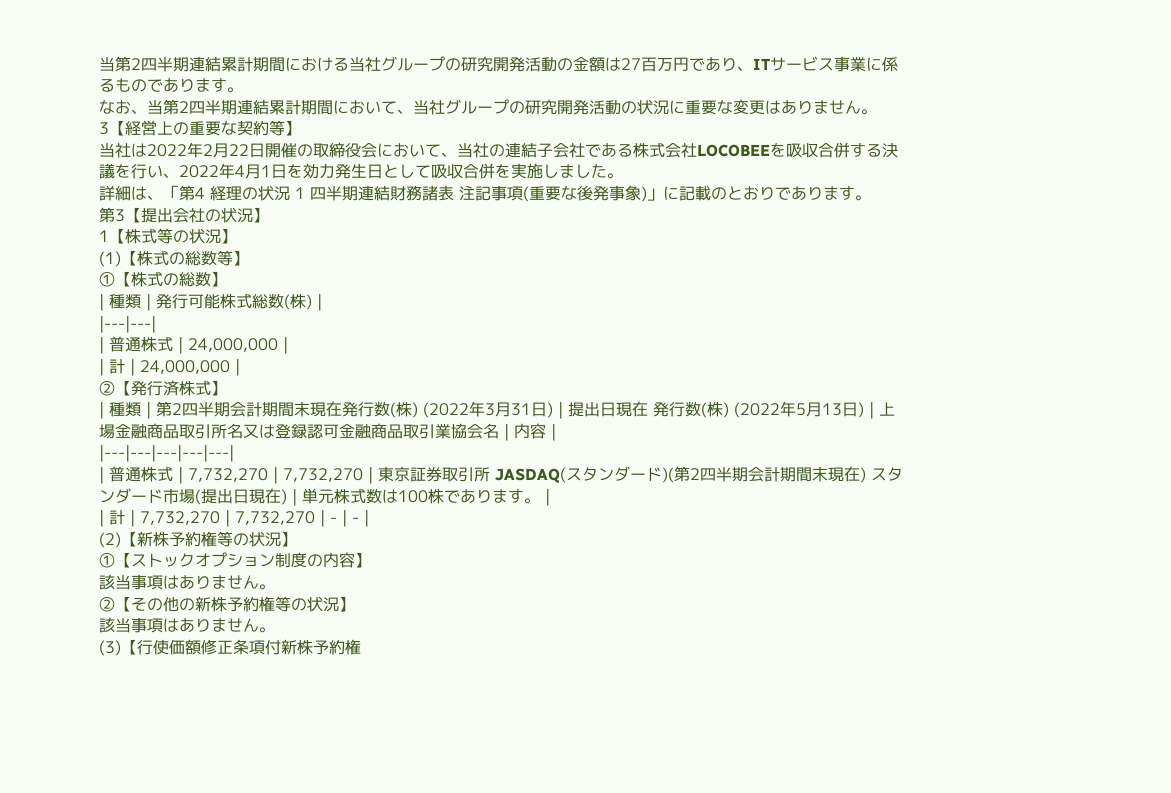当第2四半期連結累計期間における当社グループの研究開発活動の金額は27百万円であり、ITサービス事業に係るものであります。
なお、当第2四半期連結累計期間において、当社グループの研究開発活動の状況に重要な変更はありません。
3【経営上の重要な契約等】
当社は2022年2月22日開催の取締役会において、当社の連結子会社である株式会社LOCOBEEを吸収合併する決議を行い、2022年4月1日を効力発生日として吸収合併を実施しました。
詳細は、「第4 経理の状況 1 四半期連結財務諸表 注記事項(重要な後発事象)」に記載のとおりであります。
第3【提出会社の状況】
1【株式等の状況】
(1)【株式の総数等】
①【株式の総数】
| 種類 | 発行可能株式総数(株) |
|---|---|
| 普通株式 | 24,000,000 |
| 計 | 24,000,000 |
②【発行済株式】
| 種類 | 第2四半期会計期間末現在発行数(株) (2022年3月31日) | 提出日現在 発行数(株) (2022年5月13日) | 上場金融商品取引所名又は登録認可金融商品取引業協会名 | 内容 |
|---|---|---|---|---|
| 普通株式 | 7,732,270 | 7,732,270 | 東京証券取引所 JASDAQ(スタンダード)(第2四半期会計期間末現在) スタンダード市場(提出日現在) | 単元株式数は100株であります。 |
| 計 | 7,732,270 | 7,732,270 | - | - |
(2)【新株予約権等の状況】
①【ストックオプション制度の内容】
該当事項はありません。
②【その他の新株予約権等の状況】
該当事項はありません。
(3)【行使価額修正条項付新株予約権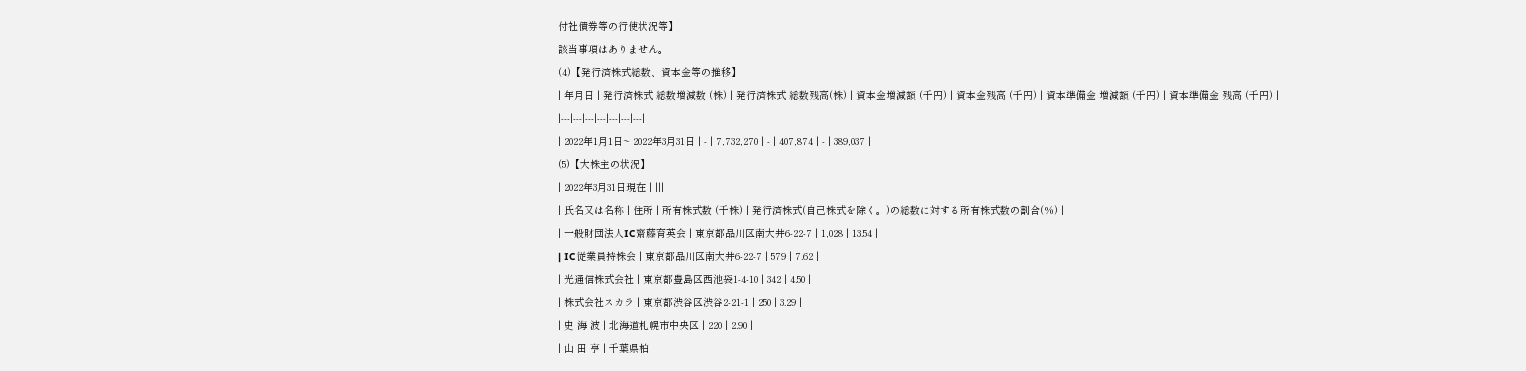付社債券等の行使状況等】
該当事項はありません。
(4)【発行済株式総数、資本金等の推移】
| 年月日 | 発行済株式 総数増減数 (株) | 発行済株式 総数残高(株) | 資本金増減額 (千円) | 資本金残高 (千円) | 資本準備金 増減額 (千円) | 資本準備金 残高 (千円) |
|---|---|---|---|---|---|---|
| 2022年1月1日~ 2022年3月31日 | - | 7,732,270 | - | 407,874 | - | 389,037 |
(5)【大株主の状況】
| 2022年3月31日現在 | |||
| 氏名又は名称 | 住所 | 所有株式数 (千株) | 発行済株式(自己株式を除く。)の総数に対する所有株式数の割合(%) |
| 一般財団法人IC齋藤育英会 | 東京都品川区南大井6-22-7 | 1,028 | 13.54 |
| IC従業員持株会 | 東京都品川区南大井6-22-7 | 579 | 7.62 |
| 光通信株式会社 | 東京都豊島区西池袋1-4-10 | 342 | 4.50 |
| 株式会社スカラ | 東京都渋谷区渋谷2-21-1 | 250 | 3.29 |
| 史 海 波 | 北海道札幌市中央区 | 220 | 2.90 |
| 山 田 亨 | 千葉県柏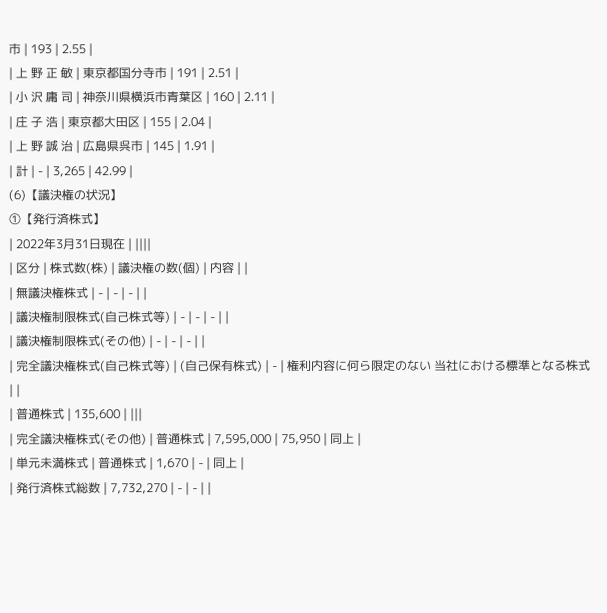市 | 193 | 2.55 |
| 上 野 正 敏 | 東京都国分寺市 | 191 | 2.51 |
| 小 沢 庸 司 | 神奈川県横浜市青葉区 | 160 | 2.11 |
| 庄 子 浩 | 東京都大田区 | 155 | 2.04 |
| 上 野 誠 治 | 広島県呉市 | 145 | 1.91 |
| 計 | - | 3,265 | 42.99 |
(6)【議決権の状況】
①【発行済株式】
| 2022年3月31日現在 | ||||
| 区分 | 株式数(株) | 議決権の数(個) | 内容 | |
| 無議決権株式 | - | - | - | |
| 議決権制限株式(自己株式等) | - | - | - | |
| 議決権制限株式(その他) | - | - | - | |
| 完全議決権株式(自己株式等) | (自己保有株式) | - | 権利内容に何ら限定のない 当社における標準となる株式 | |
| 普通株式 | 135,600 | |||
| 完全議決権株式(その他) | 普通株式 | 7,595,000 | 75,950 | 同上 |
| 単元未満株式 | 普通株式 | 1,670 | - | 同上 |
| 発行済株式総数 | 7,732,270 | - | - | |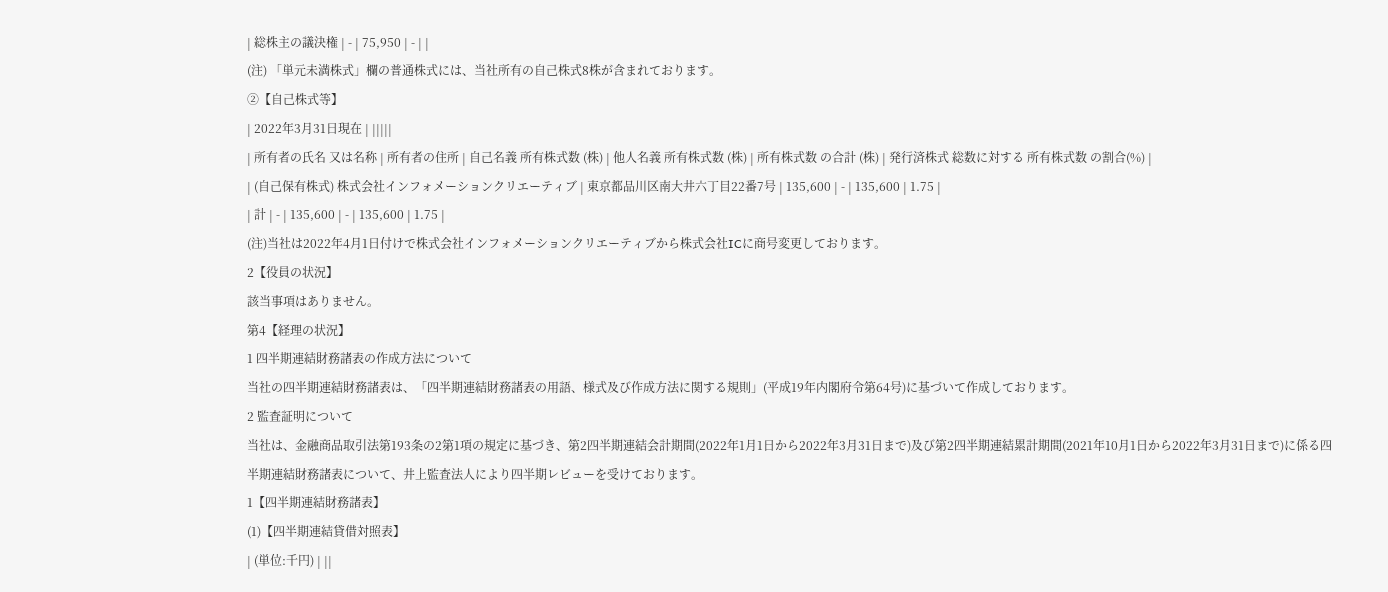| 総株主の議決権 | - | 75,950 | - | |
(注) 「単元未満株式」欄の普通株式には、当社所有の自己株式8株が含まれております。
②【自己株式等】
| 2022年3月31日現在 | |||||
| 所有者の氏名 又は名称 | 所有者の住所 | 自己名義 所有株式数 (株) | 他人名義 所有株式数 (株) | 所有株式数 の合計 (株) | 発行済株式 総数に対する 所有株式数 の割合(%) |
| (自己保有株式) 株式会社インフォメーションクリエーティブ | 東京都品川区南大井六丁目22番7号 | 135,600 | - | 135,600 | 1.75 |
| 計 | - | 135,600 | - | 135,600 | 1.75 |
(注)当社は2022年4月1日付けで株式会社インフォメーションクリエーティブから株式会社ICに商号変更しております。
2【役員の状況】
該当事項はありません。
第4【経理の状況】
1 四半期連結財務諸表の作成方法について
当社の四半期連結財務諸表は、「四半期連結財務諸表の用語、様式及び作成方法に関する規則」(平成19年内閣府令第64号)に基づいて作成しております。
2 監査証明について
当社は、金融商品取引法第193条の2第1項の規定に基づき、第2四半期連結会計期間(2022年1月1日から2022年3月31日まで)及び第2四半期連結累計期間(2021年10月1日から2022年3月31日まで)に係る四半期連結財務諸表について、井上監査法人により四半期レビューを受けております。
1【四半期連結財務諸表】
(1)【四半期連結貸借対照表】
| (単位:千円) | ||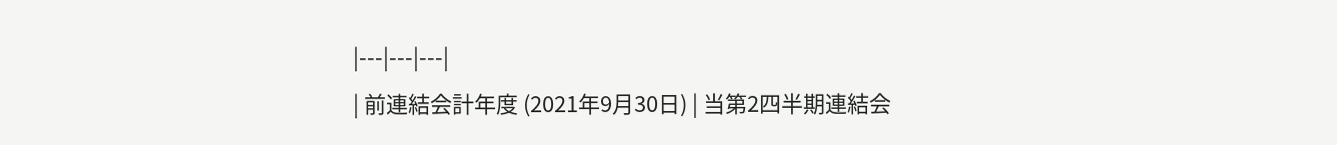|---|---|---|
| 前連結会計年度 (2021年9月30日) | 当第2四半期連結会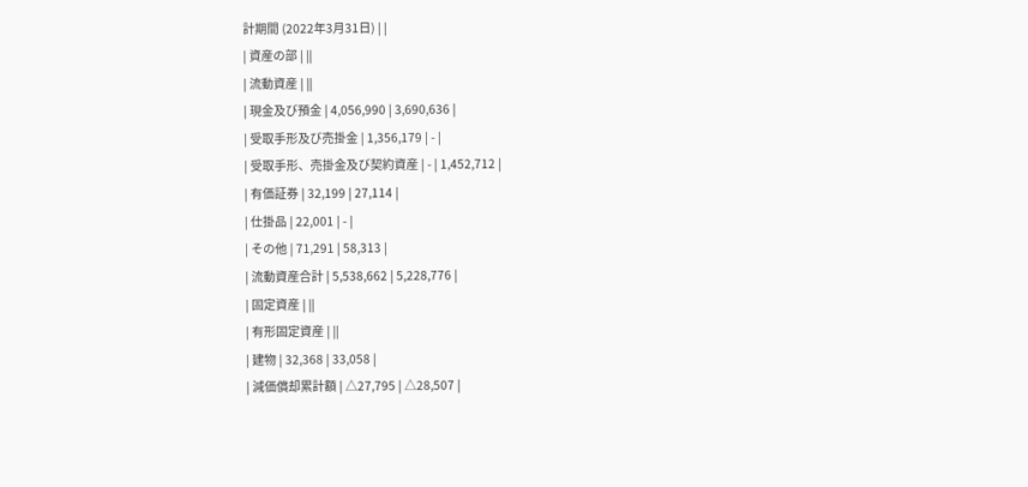計期間 (2022年3月31日) | |
| 資産の部 | ||
| 流動資産 | ||
| 現金及び預金 | 4,056,990 | 3,690,636 |
| 受取手形及び売掛金 | 1,356,179 | - |
| 受取手形、売掛金及び契約資産 | - | 1,452,712 |
| 有価証券 | 32,199 | 27,114 |
| 仕掛品 | 22,001 | - |
| その他 | 71,291 | 58,313 |
| 流動資産合計 | 5,538,662 | 5,228,776 |
| 固定資産 | ||
| 有形固定資産 | ||
| 建物 | 32,368 | 33,058 |
| 減価償却累計額 | △27,795 | △28,507 |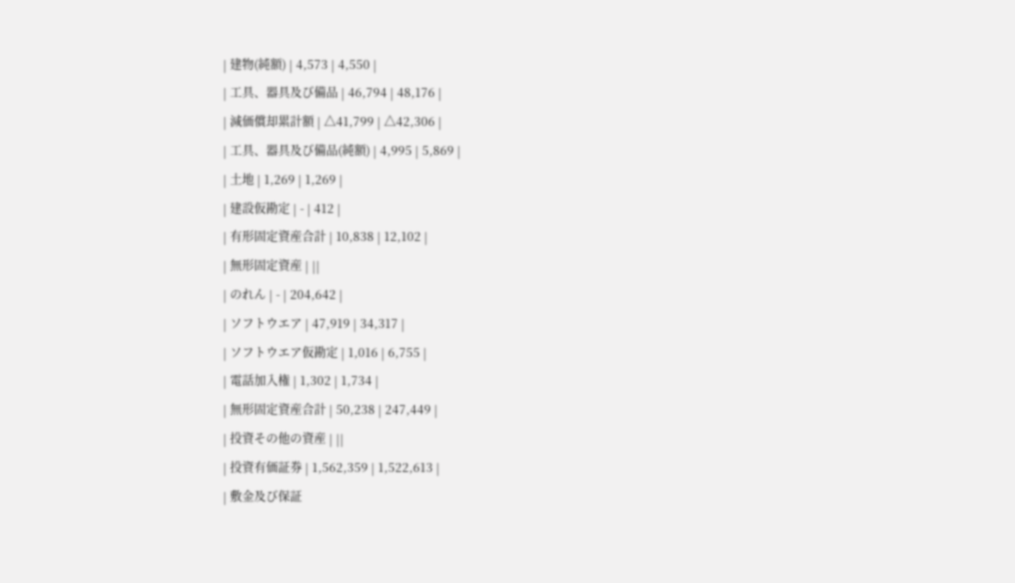| 建物(純額) | 4,573 | 4,550 |
| 工具、器具及び備品 | 46,794 | 48,176 |
| 減価償却累計額 | △41,799 | △42,306 |
| 工具、器具及び備品(純額) | 4,995 | 5,869 |
| 土地 | 1,269 | 1,269 |
| 建設仮勘定 | - | 412 |
| 有形固定資産合計 | 10,838 | 12,102 |
| 無形固定資産 | ||
| のれん | - | 204,642 |
| ソフトウエア | 47,919 | 34,317 |
| ソフトウエア仮勘定 | 1,016 | 6,755 |
| 電話加入権 | 1,302 | 1,734 |
| 無形固定資産合計 | 50,238 | 247,449 |
| 投資その他の資産 | ||
| 投資有価証券 | 1,562,359 | 1,522,613 |
| 敷金及び保証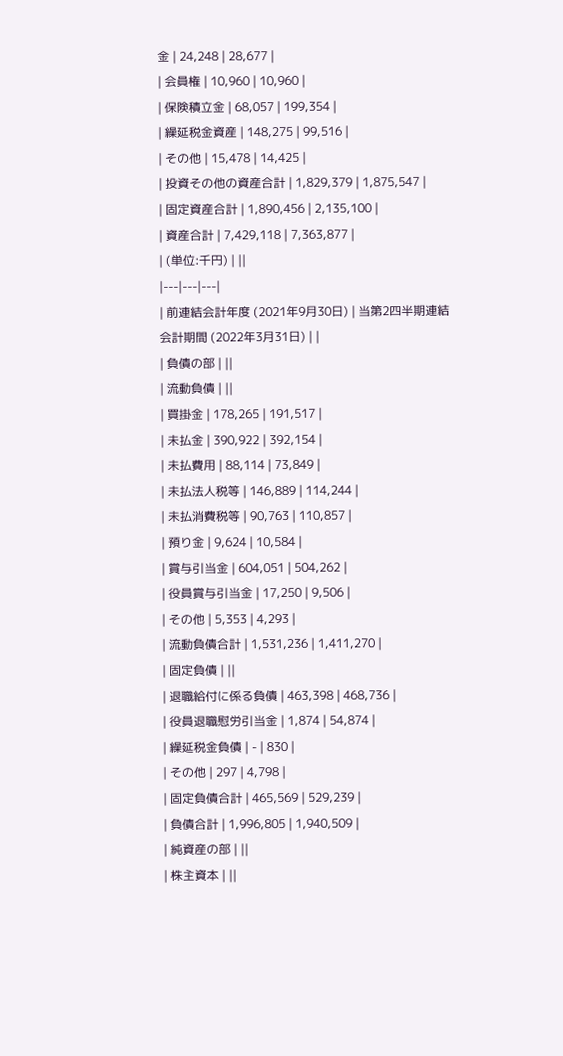金 | 24,248 | 28,677 |
| 会員権 | 10,960 | 10,960 |
| 保険積立金 | 68,057 | 199,354 |
| 繰延税金資産 | 148,275 | 99,516 |
| その他 | 15,478 | 14,425 |
| 投資その他の資産合計 | 1,829,379 | 1,875,547 |
| 固定資産合計 | 1,890,456 | 2,135,100 |
| 資産合計 | 7,429,118 | 7,363,877 |
| (単位:千円) | ||
|---|---|---|
| 前連結会計年度 (2021年9月30日) | 当第2四半期連結会計期間 (2022年3月31日) | |
| 負債の部 | ||
| 流動負債 | ||
| 買掛金 | 178,265 | 191,517 |
| 未払金 | 390,922 | 392,154 |
| 未払費用 | 88,114 | 73,849 |
| 未払法人税等 | 146,889 | 114,244 |
| 未払消費税等 | 90,763 | 110,857 |
| 預り金 | 9,624 | 10,584 |
| 賞与引当金 | 604,051 | 504,262 |
| 役員賞与引当金 | 17,250 | 9,506 |
| その他 | 5,353 | 4,293 |
| 流動負債合計 | 1,531,236 | 1,411,270 |
| 固定負債 | ||
| 退職給付に係る負債 | 463,398 | 468,736 |
| 役員退職慰労引当金 | 1,874 | 54,874 |
| 繰延税金負債 | - | 830 |
| その他 | 297 | 4,798 |
| 固定負債合計 | 465,569 | 529,239 |
| 負債合計 | 1,996,805 | 1,940,509 |
| 純資産の部 | ||
| 株主資本 | ||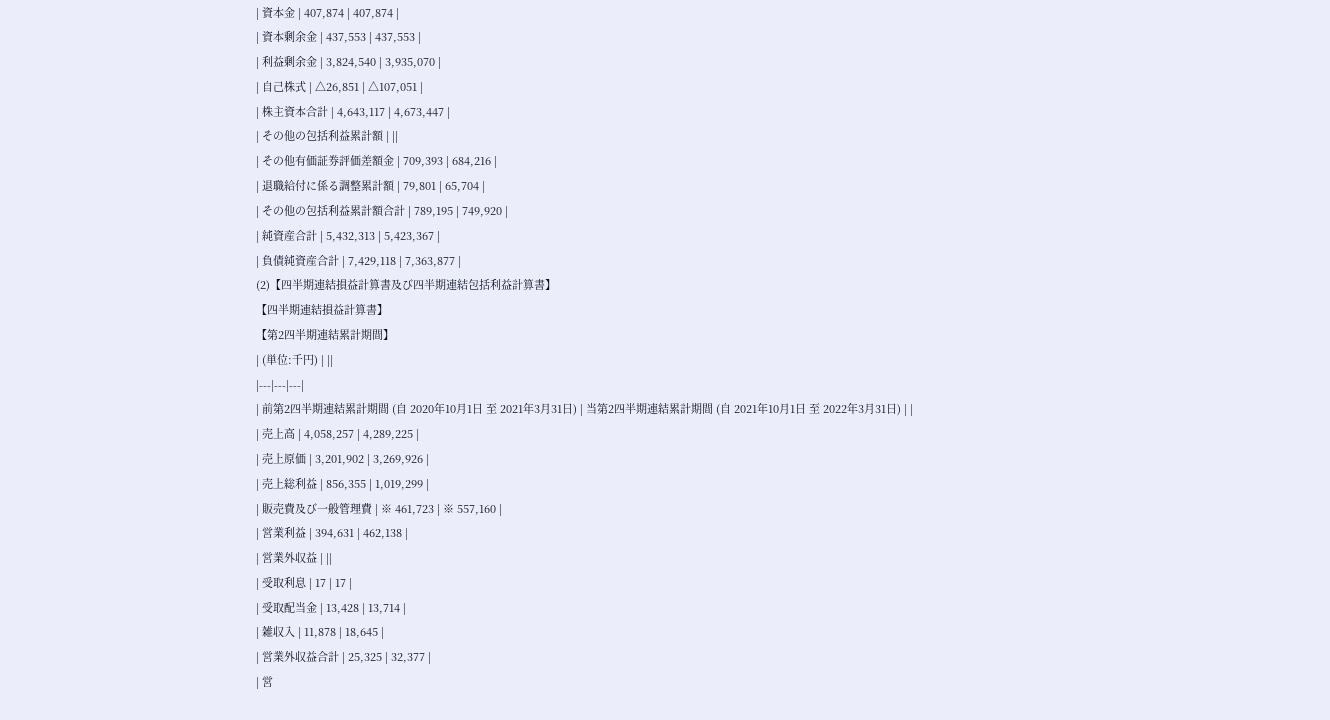| 資本金 | 407,874 | 407,874 |
| 資本剰余金 | 437,553 | 437,553 |
| 利益剰余金 | 3,824,540 | 3,935,070 |
| 自己株式 | △26,851 | △107,051 |
| 株主資本合計 | 4,643,117 | 4,673,447 |
| その他の包括利益累計額 | ||
| その他有価証券評価差額金 | 709,393 | 684,216 |
| 退職給付に係る調整累計額 | 79,801 | 65,704 |
| その他の包括利益累計額合計 | 789,195 | 749,920 |
| 純資産合計 | 5,432,313 | 5,423,367 |
| 負債純資産合計 | 7,429,118 | 7,363,877 |
(2)【四半期連結損益計算書及び四半期連結包括利益計算書】
【四半期連結損益計算書】
【第2四半期連結累計期間】
| (単位:千円) | ||
|---|---|---|
| 前第2四半期連結累計期間 (自 2020年10月1日 至 2021年3月31日) | 当第2四半期連結累計期間 (自 2021年10月1日 至 2022年3月31日) | |
| 売上高 | 4,058,257 | 4,289,225 |
| 売上原価 | 3,201,902 | 3,269,926 |
| 売上総利益 | 856,355 | 1,019,299 |
| 販売費及び一般管理費 | ※ 461,723 | ※ 557,160 |
| 営業利益 | 394,631 | 462,138 |
| 営業外収益 | ||
| 受取利息 | 17 | 17 |
| 受取配当金 | 13,428 | 13,714 |
| 雑収入 | 11,878 | 18,645 |
| 営業外収益合計 | 25,325 | 32,377 |
| 営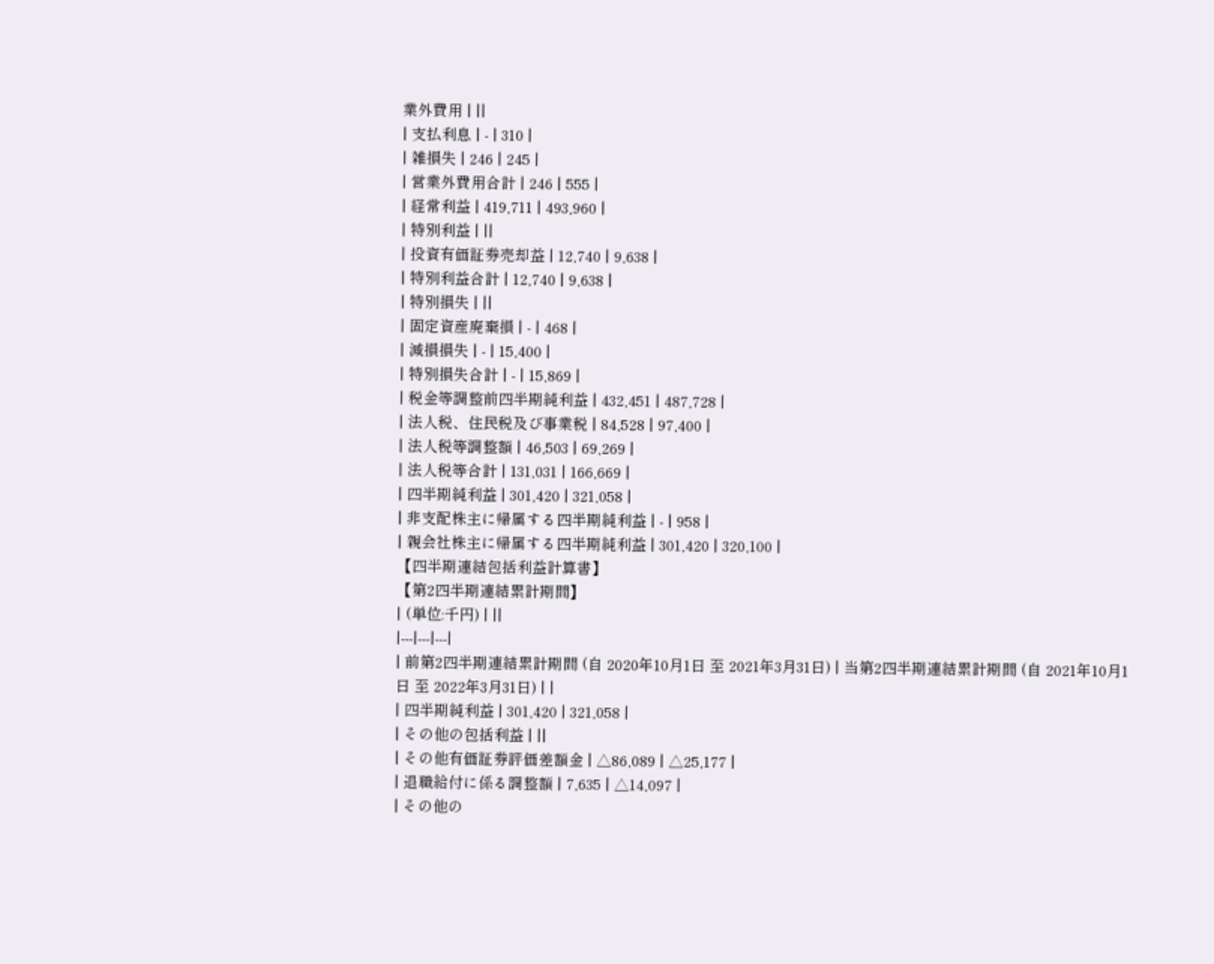業外費用 | ||
| 支払利息 | - | 310 |
| 雑損失 | 246 | 245 |
| 営業外費用合計 | 246 | 555 |
| 経常利益 | 419,711 | 493,960 |
| 特別利益 | ||
| 投資有価証券売却益 | 12,740 | 9,638 |
| 特別利益合計 | 12,740 | 9,638 |
| 特別損失 | ||
| 固定資産廃棄損 | - | 468 |
| 減損損失 | - | 15,400 |
| 特別損失合計 | - | 15,869 |
| 税金等調整前四半期純利益 | 432,451 | 487,728 |
| 法人税、住民税及び事業税 | 84,528 | 97,400 |
| 法人税等調整額 | 46,503 | 69,269 |
| 法人税等合計 | 131,031 | 166,669 |
| 四半期純利益 | 301,420 | 321,058 |
| 非支配株主に帰属する四半期純利益 | - | 958 |
| 親会社株主に帰属する四半期純利益 | 301,420 | 320,100 |
【四半期連結包括利益計算書】
【第2四半期連結累計期間】
| (単位:千円) | ||
|---|---|---|
| 前第2四半期連結累計期間 (自 2020年10月1日 至 2021年3月31日) | 当第2四半期連結累計期間 (自 2021年10月1日 至 2022年3月31日) | |
| 四半期純利益 | 301,420 | 321,058 |
| その他の包括利益 | ||
| その他有価証券評価差額金 | △86,089 | △25,177 |
| 退職給付に係る調整額 | 7,635 | △14,097 |
| その他の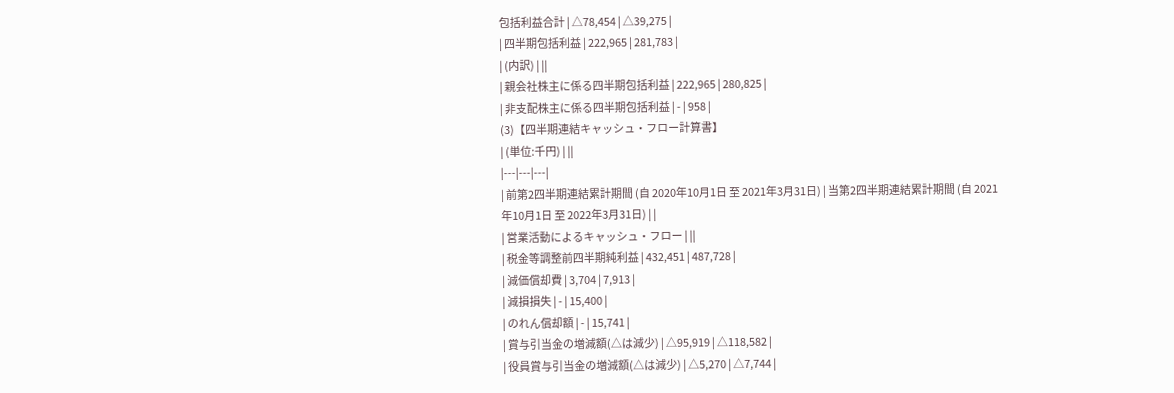包括利益合計 | △78,454 | △39,275 |
| 四半期包括利益 | 222,965 | 281,783 |
| (内訳) | ||
| 親会社株主に係る四半期包括利益 | 222,965 | 280,825 |
| 非支配株主に係る四半期包括利益 | - | 958 |
(3)【四半期連結キャッシュ・フロー計算書】
| (単位:千円) | ||
|---|---|---|
| 前第2四半期連結累計期間 (自 2020年10月1日 至 2021年3月31日) | 当第2四半期連結累計期間 (自 2021年10月1日 至 2022年3月31日) | |
| 営業活動によるキャッシュ・フロー | ||
| 税金等調整前四半期純利益 | 432,451 | 487,728 |
| 減価償却費 | 3,704 | 7,913 |
| 減損損失 | - | 15,400 |
| のれん償却額 | - | 15,741 |
| 賞与引当金の増減額(△は減少) | △95,919 | △118,582 |
| 役員賞与引当金の増減額(△は減少) | △5,270 | △7,744 |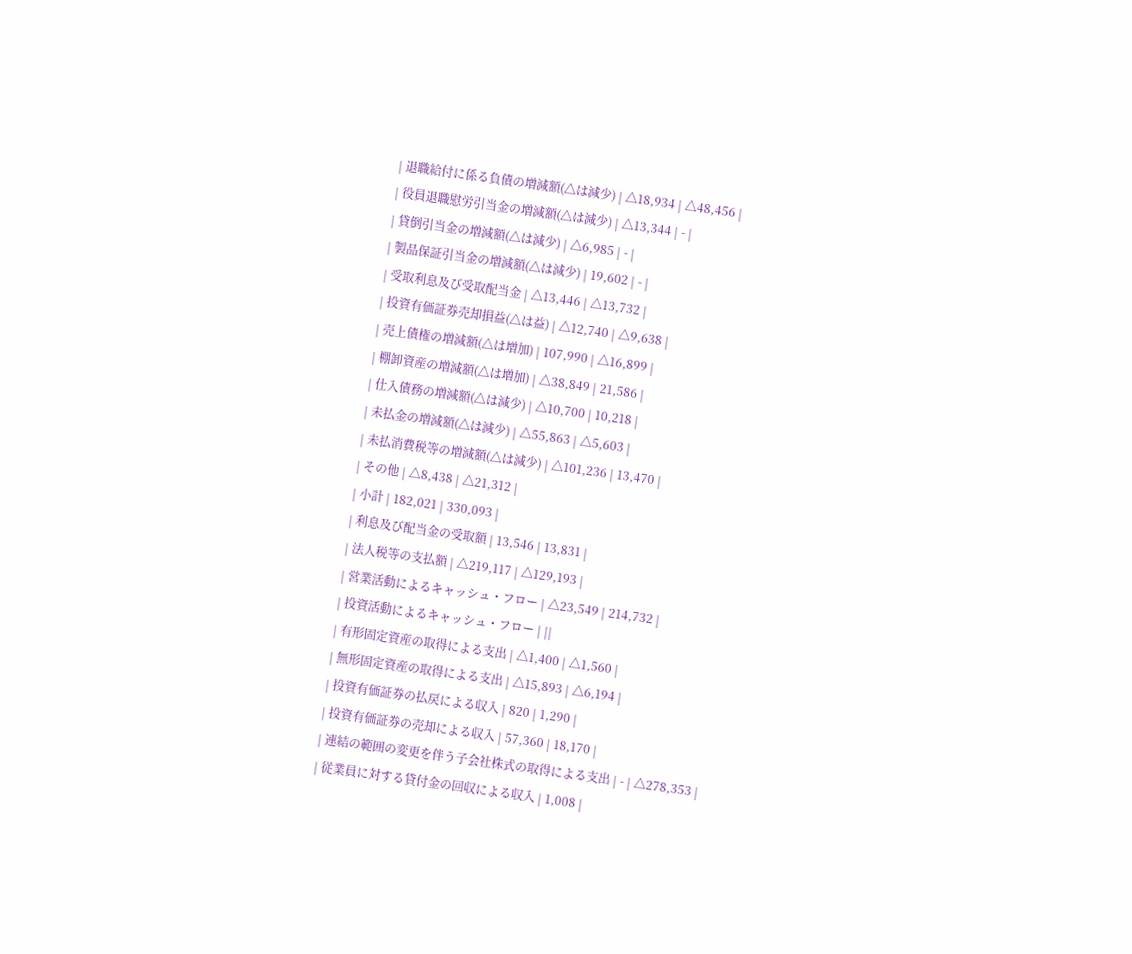| 退職給付に係る負債の増減額(△は減少) | △18,934 | △48,456 |
| 役員退職慰労引当金の増減額(△は減少) | △13,344 | - |
| 貸倒引当金の増減額(△は減少) | △6,985 | - |
| 製品保証引当金の増減額(△は減少) | 19,602 | - |
| 受取利息及び受取配当金 | △13,446 | △13,732 |
| 投資有価証券売却損益(△は益) | △12,740 | △9,638 |
| 売上債権の増減額(△は増加) | 107,990 | △16,899 |
| 棚卸資産の増減額(△は増加) | △38,849 | 21,586 |
| 仕入債務の増減額(△は減少) | △10,700 | 10,218 |
| 未払金の増減額(△は減少) | △55,863 | △5,603 |
| 未払消費税等の増減額(△は減少) | △101,236 | 13,470 |
| その他 | △8,438 | △21,312 |
| 小計 | 182,021 | 330,093 |
| 利息及び配当金の受取額 | 13,546 | 13,831 |
| 法人税等の支払額 | △219,117 | △129,193 |
| 営業活動によるキャッシュ・フロー | △23,549 | 214,732 |
| 投資活動によるキャッシュ・フロー | ||
| 有形固定資産の取得による支出 | △1,400 | △1,560 |
| 無形固定資産の取得による支出 | △15,893 | △6,194 |
| 投資有価証券の払戻による収入 | 820 | 1,290 |
| 投資有価証券の売却による収入 | 57,360 | 18,170 |
| 連結の範囲の変更を伴う子会社株式の取得による支出 | - | △278,353 |
| 従業員に対する貸付金の回収による収入 | 1,008 |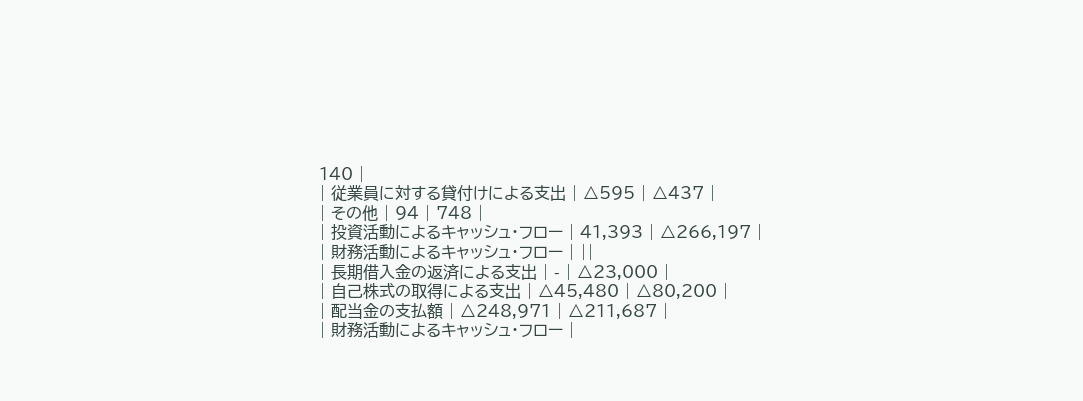140 |
| 従業員に対する貸付けによる支出 | △595 | △437 |
| その他 | 94 | 748 |
| 投資活動によるキャッシュ・フロー | 41,393 | △266,197 |
| 財務活動によるキャッシュ・フロー | ||
| 長期借入金の返済による支出 | - | △23,000 |
| 自己株式の取得による支出 | △45,480 | △80,200 |
| 配当金の支払額 | △248,971 | △211,687 |
| 財務活動によるキャッシュ・フロー |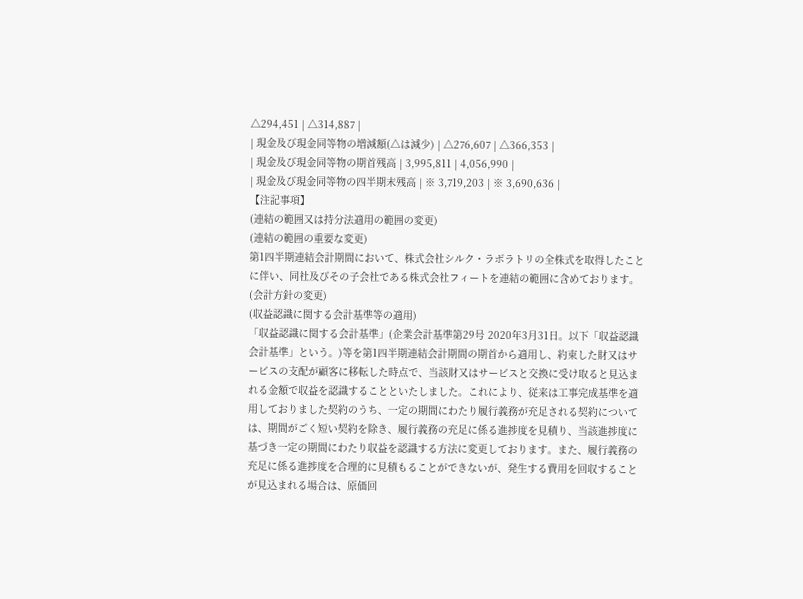△294,451 | △314,887 |
| 現金及び現金同等物の増減額(△は減少) | △276,607 | △366,353 |
| 現金及び現金同等物の期首残高 | 3,995,811 | 4,056,990 |
| 現金及び現金同等物の四半期末残高 | ※ 3,719,203 | ※ 3,690,636 |
【注記事項】
(連結の範囲又は持分法適用の範囲の変更)
(連結の範囲の重要な変更)
第1四半期連結会計期間において、株式会社シルク・ラボラトリの全株式を取得したことに伴い、同社及びその子会社である株式会社フィートを連結の範囲に含めております。
(会計方針の変更)
(収益認識に関する会計基準等の適用)
「収益認識に関する会計基準」(企業会計基準第29号 2020年3月31日。以下「収益認識会計基準」という。)等を第1四半期連結会計期間の期首から適用し、約束した財又はサービスの支配が顧客に移転した時点で、当該財又はサービスと交換に受け取ると見込まれる金額で収益を認識することといたしました。これにより、従来は工事完成基準を適用しておりました契約のうち、一定の期間にわたり履行義務が充足される契約については、期間がごく短い契約を除き、履行義務の充足に係る進捗度を見積り、当該進捗度に基づき一定の期間にわたり収益を認識する方法に変更しております。また、履行義務の充足に係る進捗度を合理的に見積もることができないが、発生する費用を回収することが見込まれる場合は、原価回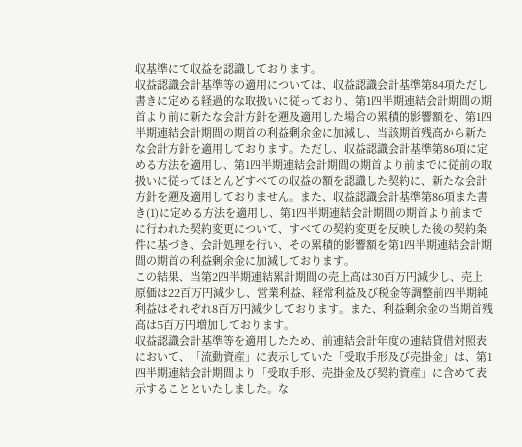収基準にて収益を認識しております。
収益認識会計基準等の適用については、収益認識会計基準第84項ただし書きに定める経過的な取扱いに従っており、第1四半期連結会計期間の期首より前に新たな会計方針を遡及適用した場合の累積的影響額を、第1四半期連結会計期間の期首の利益剰余金に加減し、当該期首残高から新たな会計方針を適用しております。ただし、収益認識会計基準第86項に定める方法を適用し、第1四半期連結会計期間の期首より前までに従前の取扱いに従ってほとんどすべての収益の額を認識した契約に、新たな会計方針を遡及適用しておりません。また、収益認識会計基準第86項また書き(1)に定める方法を適用し、第1四半期連結会計期間の期首より前までに行われた契約変更について、すべての契約変更を反映した後の契約条件に基づき、会計処理を行い、その累積的影響額を第1四半期連結会計期間の期首の利益剰余金に加減しております。
この結果、当第2四半期連結累計期間の売上高は30百万円減少し、売上原価は22百万円減少し、営業利益、経常利益及び税金等調整前四半期純利益はそれぞれ8百万円減少しております。また、利益剰余金の当期首残高は5百万円増加しております。
収益認識会計基準等を適用したため、前連結会計年度の連結貸借対照表において、「流動資産」に表示していた「受取手形及び売掛金」は、第1四半期連結会計期間より「受取手形、売掛金及び契約資産」に含めて表示することといたしました。な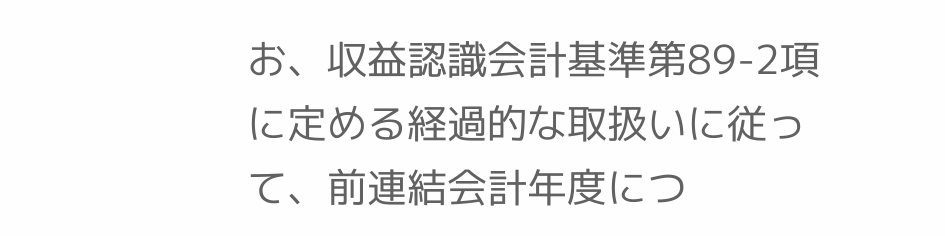お、収益認識会計基準第89-2項に定める経過的な取扱いに従って、前連結会計年度につ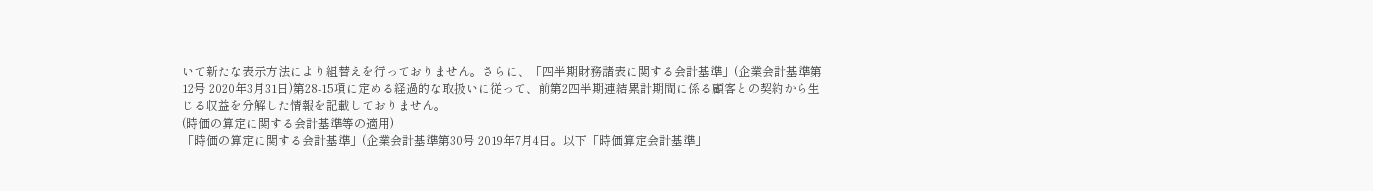いて新たな表示方法により組替えを行っておりません。さらに、「四半期財務諸表に関する会計基準」(企業会計基準第12号 2020年3月31日)第28-15項に定める経過的な取扱いに従って、前第2四半期連結累計期間に係る顧客との契約から生じる収益を分解した情報を記載しておりません。
(時価の算定に関する会計基準等の適用)
「時価の算定に関する会計基準」(企業会計基準第30号 2019年7月4日。以下「時価算定会計基準」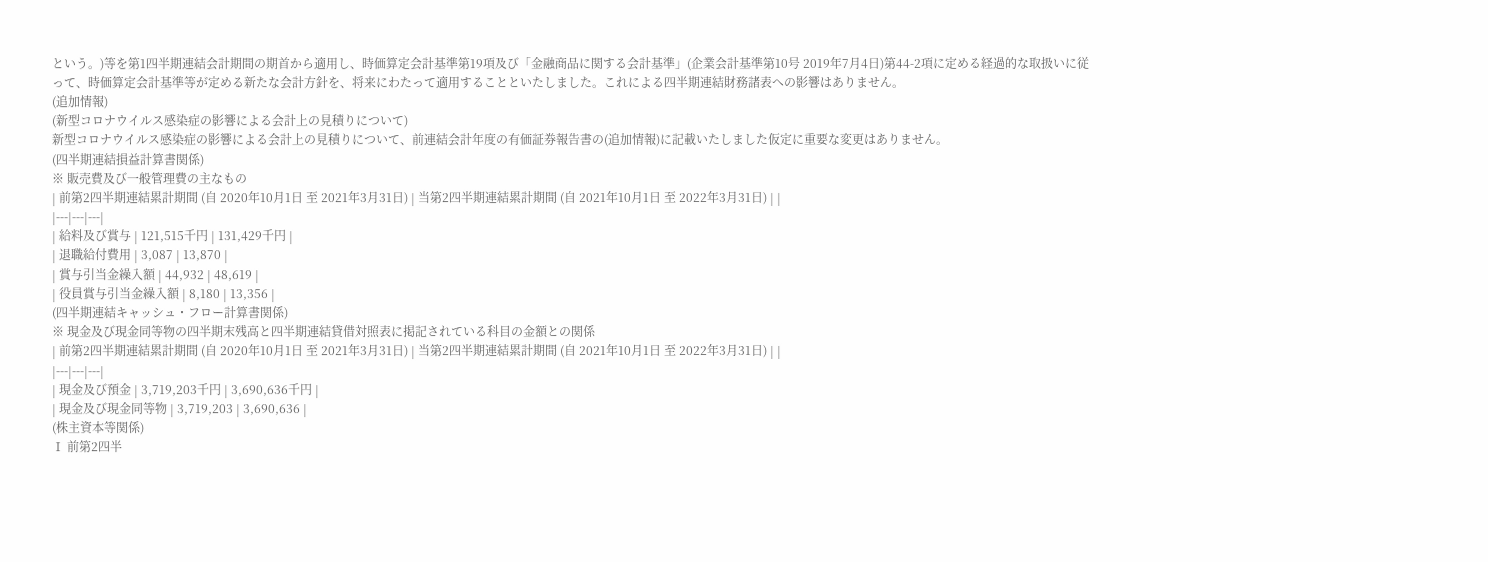という。)等を第1四半期連結会計期間の期首から適用し、時価算定会計基準第19項及び「金融商品に関する会計基準」(企業会計基準第10号 2019年7月4日)第44-2項に定める経過的な取扱いに従って、時価算定会計基準等が定める新たな会計方針を、将来にわたって適用することといたしました。これによる四半期連結財務諸表への影響はありません。
(追加情報)
(新型コロナウイルス感染症の影響による会計上の見積りについて)
新型コロナウイルス感染症の影響による会計上の見積りについて、前連結会計年度の有価証券報告書の(追加情報)に記載いたしました仮定に重要な変更はありません。
(四半期連結損益計算書関係)
※ 販売費及び一般管理費の主なもの
| 前第2四半期連結累計期間 (自 2020年10月1日 至 2021年3月31日) | 当第2四半期連結累計期間 (自 2021年10月1日 至 2022年3月31日) | |
|---|---|---|
| 給料及び賞与 | 121,515千円 | 131,429千円 |
| 退職給付費用 | 3,087 | 13,870 |
| 賞与引当金繰入額 | 44,932 | 48,619 |
| 役員賞与引当金繰入額 | 8,180 | 13,356 |
(四半期連結キャッシュ・フロー計算書関係)
※ 現金及び現金同等物の四半期末残高と四半期連結貸借対照表に掲記されている科目の金額との関係
| 前第2四半期連結累計期間 (自 2020年10月1日 至 2021年3月31日) | 当第2四半期連結累計期間 (自 2021年10月1日 至 2022年3月31日) | |
|---|---|---|
| 現金及び預金 | 3,719,203千円 | 3,690,636千円 |
| 現金及び現金同等物 | 3,719,203 | 3,690,636 |
(株主資本等関係)
Ⅰ 前第2四半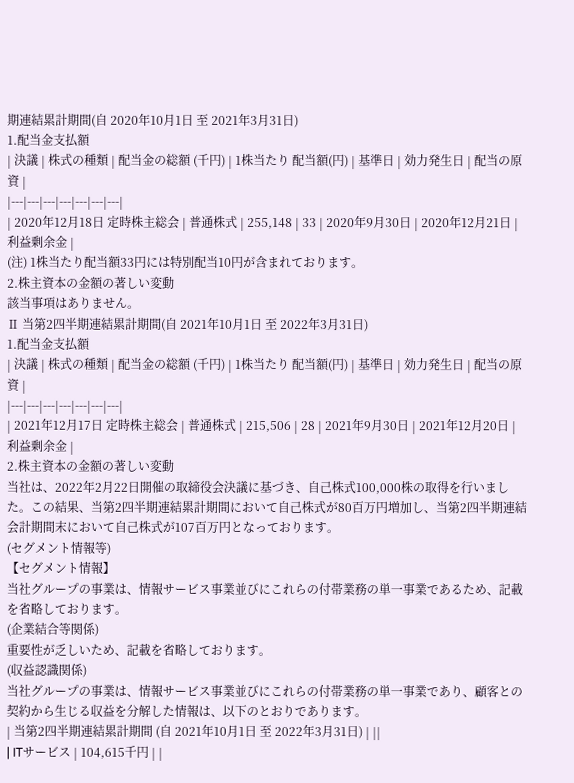期連結累計期間(自 2020年10月1日 至 2021年3月31日)
1.配当金支払額
| 決議 | 株式の種類 | 配当金の総額 (千円) | 1株当たり 配当額(円) | 基準日 | 効力発生日 | 配当の原資 |
|---|---|---|---|---|---|---|
| 2020年12月18日 定時株主総会 | 普通株式 | 255,148 | 33 | 2020年9月30日 | 2020年12月21日 | 利益剰余金 |
(注) 1株当たり配当額33円には特別配当10円が含まれております。
2.株主資本の金額の著しい変動
該当事項はありません。
Ⅱ 当第2四半期連結累計期間(自 2021年10月1日 至 2022年3月31日)
1.配当金支払額
| 決議 | 株式の種類 | 配当金の総額 (千円) | 1株当たり 配当額(円) | 基準日 | 効力発生日 | 配当の原資 |
|---|---|---|---|---|---|---|
| 2021年12月17日 定時株主総会 | 普通株式 | 215,506 | 28 | 2021年9月30日 | 2021年12月20日 | 利益剰余金 |
2.株主資本の金額の著しい変動
当社は、2022年2月22日開催の取締役会決議に基づき、自己株式100,000株の取得を行いました。この結果、当第2四半期連結累計期間において自己株式が80百万円増加し、当第2四半期連結会計期間末において自己株式が107百万円となっております。
(セグメント情報等)
【セグメント情報】
当社グループの事業は、情報サービス事業並びにこれらの付帯業務の単一事業であるため、記載を省略しております。
(企業結合等関係)
重要性が乏しいため、記載を省略しております。
(収益認識関係)
当社グループの事業は、情報サービス事業並びにこれらの付帯業務の単一事業であり、顧客との契約から生じる収益を分解した情報は、以下のとおりであります。
| 当第2四半期連結累計期間 (自 2021年10月1日 至 2022年3月31日) | ||
| ITサービス | 104,615千円 | |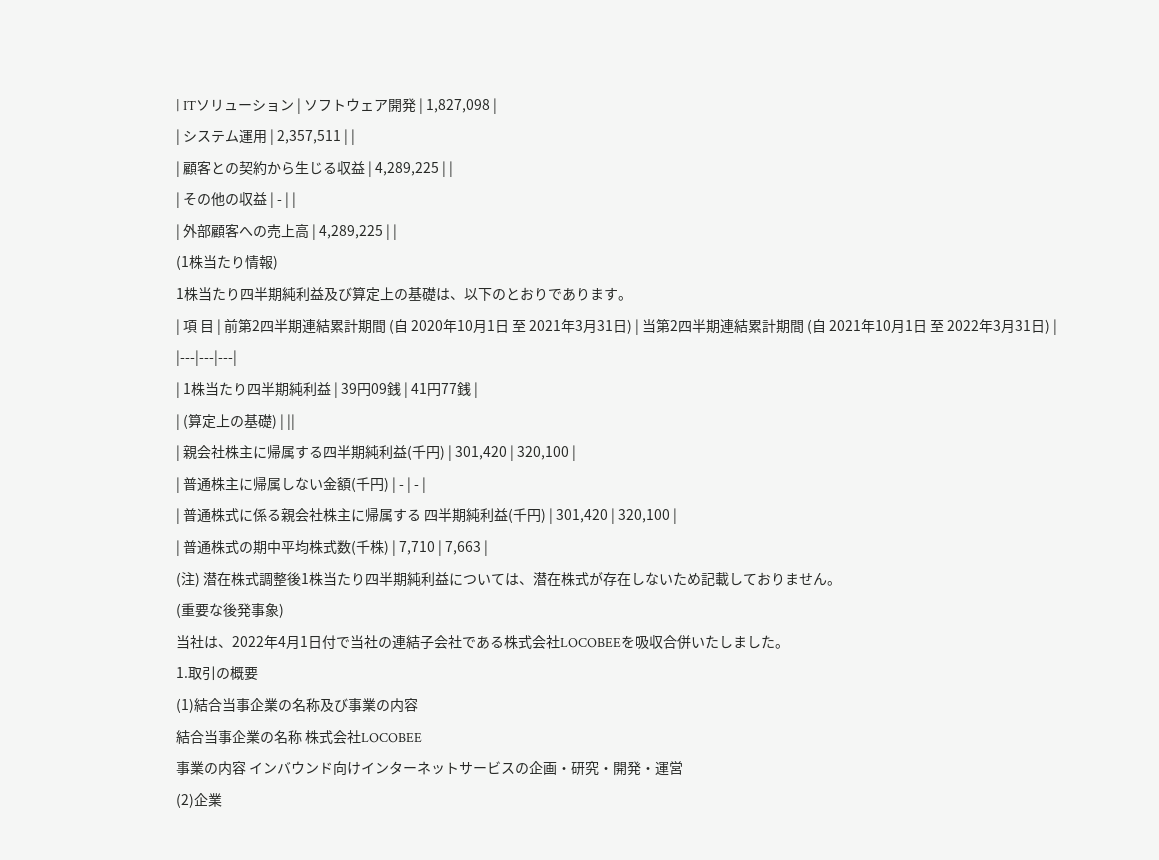| ITソリューション | ソフトウェア開発 | 1,827,098 |
| システム運用 | 2,357,511 | |
| 顧客との契約から生じる収益 | 4,289,225 | |
| その他の収益 | - | |
| 外部顧客への売上高 | 4,289,225 | |
(1株当たり情報)
1株当たり四半期純利益及び算定上の基礎は、以下のとおりであります。
| 項 目 | 前第2四半期連結累計期間 (自 2020年10月1日 至 2021年3月31日) | 当第2四半期連結累計期間 (自 2021年10月1日 至 2022年3月31日) |
|---|---|---|
| 1株当たり四半期純利益 | 39円09銭 | 41円77銭 |
| (算定上の基礎) | ||
| 親会社株主に帰属する四半期純利益(千円) | 301,420 | 320,100 |
| 普通株主に帰属しない金額(千円) | - | - |
| 普通株式に係る親会社株主に帰属する 四半期純利益(千円) | 301,420 | 320,100 |
| 普通株式の期中平均株式数(千株) | 7,710 | 7,663 |
(注) 潜在株式調整後1株当たり四半期純利益については、潜在株式が存在しないため記載しておりません。
(重要な後発事象)
当社は、2022年4月1日付で当社の連結子会社である株式会社LOCOBEEを吸収合併いたしました。
1.取引の概要
(1)結合当事企業の名称及び事業の内容
結合当事企業の名称 株式会社LOCOBEE
事業の内容 インバウンド向けインターネットサービスの企画・研究・開発・運営
(2)企業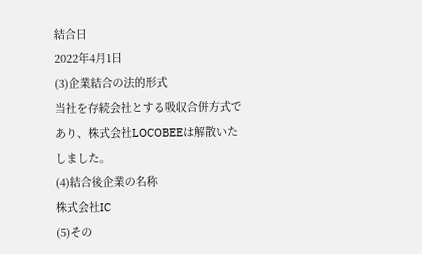結合日
2022年4月1日
(3)企業結合の法的形式
当社を存続会社とする吸収合併方式であり、株式会社LOCOBEEは解散いたしました。
(4)結合後企業の名称
株式会社IC
(5)その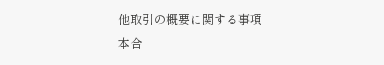他取引の概要に関する事項
本合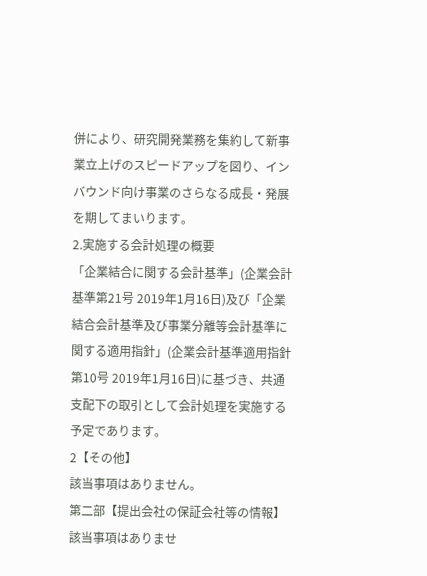併により、研究開発業務を集約して新事業立上げのスピードアップを図り、インバウンド向け事業のさらなる成長・発展を期してまいります。
2.実施する会計処理の概要
「企業結合に関する会計基準」(企業会計基準第21号 2019年1月16日)及び「企業結合会計基準及び事業分離等会計基準に関する適用指針」(企業会計基準適用指針第10号 2019年1月16日)に基づき、共通支配下の取引として会計処理を実施する予定であります。
2【その他】
該当事項はありません。
第二部【提出会社の保証会社等の情報】
該当事項はありませ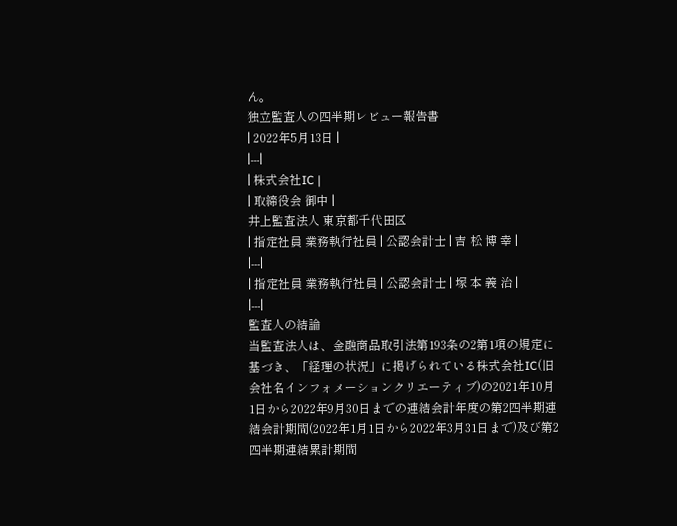ん。
独立監査人の四半期レビュー報告書
| 2022年5月13日 |
|---|
| 株式会社IC |
| 取締役会 御中 |
井上監査法人 東京都千代田区
| 指定社員 業務執行社員 | 公認会計士 | 吉 松 博 幸 |
|---|
| 指定社員 業務執行社員 | 公認会計士 | 塚 本 義 治 |
|---|
監査人の結論
当監査法人は、金融商品取引法第193条の2第1項の規定に基づき、「経理の状況」に掲げられている株式会社IC(旧会社名インフォメーションクリエーティブ)の2021年10月1日から2022年9月30日までの連結会計年度の第2四半期連結会計期間(2022年1月1日から2022年3月31日まで)及び第2四半期連結累計期間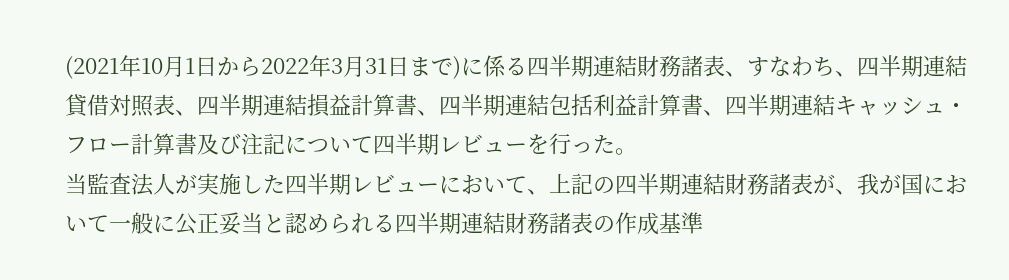(2021年10月1日から2022年3月31日まで)に係る四半期連結財務諸表、すなわち、四半期連結貸借対照表、四半期連結損益計算書、四半期連結包括利益計算書、四半期連結キャッシュ・フロー計算書及び注記について四半期レビューを行った。
当監査法人が実施した四半期レビューにおいて、上記の四半期連結財務諸表が、我が国において一般に公正妥当と認められる四半期連結財務諸表の作成基準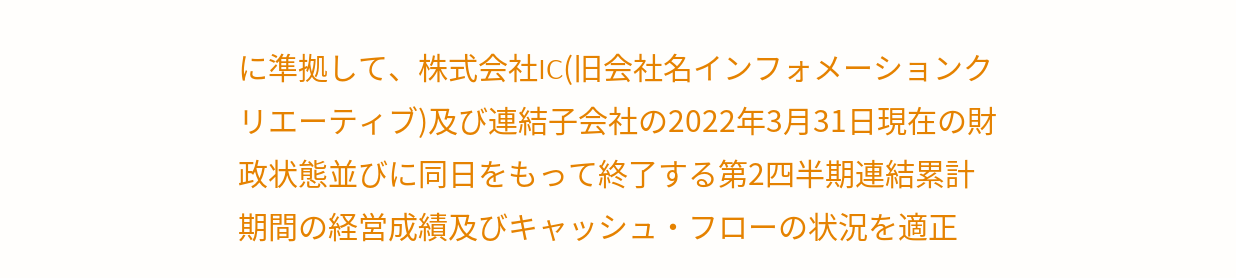に準拠して、株式会社IC(旧会社名インフォメーションクリエーティブ)及び連結子会社の2022年3月31日現在の財政状態並びに同日をもって終了する第2四半期連結累計期間の経営成績及びキャッシュ・フローの状況を適正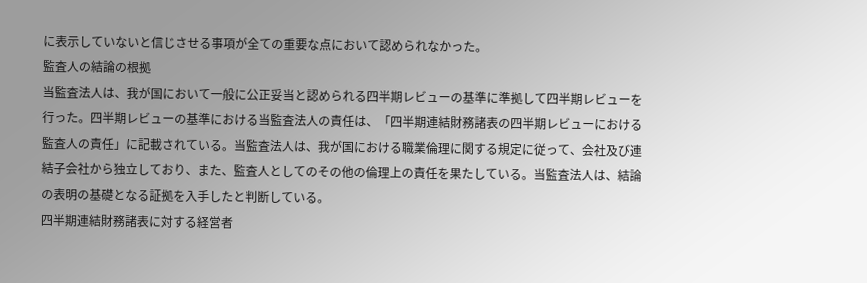に表示していないと信じさせる事項が全ての重要な点において認められなかった。
監査人の結論の根拠
当監査法人は、我が国において一般に公正妥当と認められる四半期レビューの基準に準拠して四半期レビューを行った。四半期レビューの基準における当監査法人の責任は、「四半期連結財務諸表の四半期レビューにおける監査人の責任」に記載されている。当監査法人は、我が国における職業倫理に関する規定に従って、会社及び連結子会社から独立しており、また、監査人としてのその他の倫理上の責任を果たしている。当監査法人は、結論の表明の基礎となる証拠を入手したと判断している。
四半期連結財務諸表に対する経営者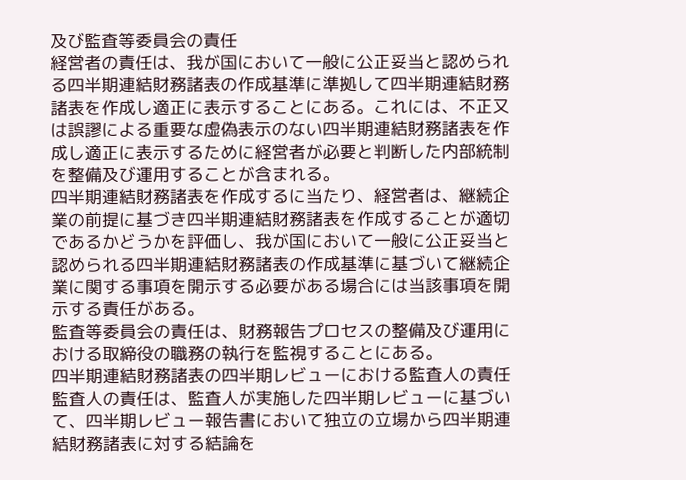及び監査等委員会の責任
経営者の責任は、我が国において一般に公正妥当と認められる四半期連結財務諸表の作成基準に準拠して四半期連結財務諸表を作成し適正に表示することにある。これには、不正又は誤謬による重要な虚偽表示のない四半期連結財務諸表を作成し適正に表示するために経営者が必要と判断した内部統制を整備及び運用することが含まれる。
四半期連結財務諸表を作成するに当たり、経営者は、継続企業の前提に基づき四半期連結財務諸表を作成することが適切であるかどうかを評価し、我が国において一般に公正妥当と認められる四半期連結財務諸表の作成基準に基づいて継続企業に関する事項を開示する必要がある場合には当該事項を開示する責任がある。
監査等委員会の責任は、財務報告プロセスの整備及び運用における取締役の職務の執行を監視することにある。
四半期連結財務諸表の四半期レビューにおける監査人の責任
監査人の責任は、監査人が実施した四半期レビューに基づいて、四半期レビュー報告書において独立の立場から四半期連結財務諸表に対する結論を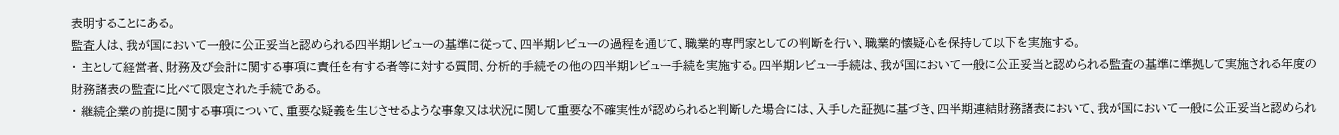表明することにある。
監査人は、我が国において一般に公正妥当と認められる四半期レビューの基準に従って、四半期レビューの過程を通じて、職業的専門家としての判断を行い、職業的懐疑心を保持して以下を実施する。
・ 主として経営者、財務及び会計に関する事項に責任を有する者等に対する質問、分析的手続その他の四半期レビュー手続を実施する。四半期レビュー手続は、我が国において一般に公正妥当と認められる監査の基準に準拠して実施される年度の財務諸表の監査に比べて限定された手続である。
・ 継続企業の前提に関する事項について、重要な疑義を生じさせるような事象又は状況に関して重要な不確実性が認められると判断した場合には、入手した証拠に基づき、四半期連結財務諸表において、我が国において一般に公正妥当と認められ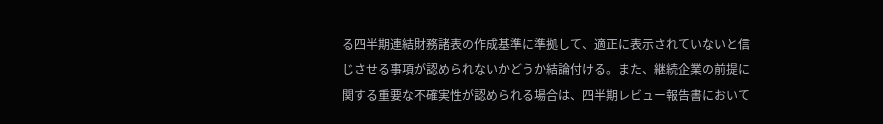る四半期連結財務諸表の作成基準に準拠して、適正に表示されていないと信じさせる事項が認められないかどうか結論付ける。また、継続企業の前提に関する重要な不確実性が認められる場合は、四半期レビュー報告書において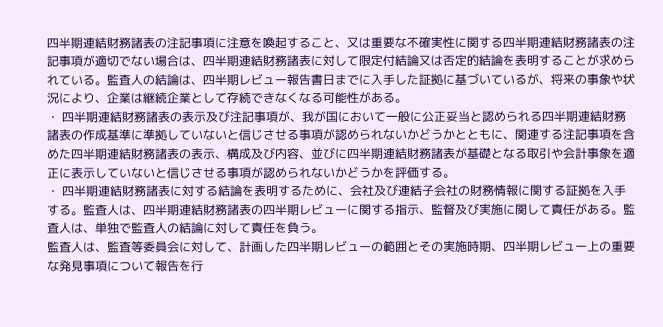四半期連結財務諸表の注記事項に注意を喚起すること、又は重要な不確実性に関する四半期連結財務諸表の注記事項が適切でない場合は、四半期連結財務諸表に対して限定付結論又は否定的結論を表明することが求められている。監査人の結論は、四半期レビュー報告書日までに入手した証拠に基づいているが、将来の事象や状況により、企業は継続企業として存続できなくなる可能性がある。
・ 四半期連結財務諸表の表示及び注記事項が、我が国において一般に公正妥当と認められる四半期連結財務諸表の作成基準に準拠していないと信じさせる事項が認められないかどうかとともに、関連する注記事項を含めた四半期連結財務諸表の表示、構成及び内容、並びに四半期連結財務諸表が基礎となる取引や会計事象を適正に表示していないと信じさせる事項が認められないかどうかを評価する。
・ 四半期連結財務諸表に対する結論を表明するために、会社及び連結子会社の財務情報に関する証拠を入手する。監査人は、四半期連結財務諸表の四半期レビューに関する指示、監督及び実施に関して責任がある。監査人は、単独で監査人の結論に対して責任を負う。
監査人は、監査等委員会に対して、計画した四半期レビューの範囲とその実施時期、四半期レビュー上の重要な発見事項について報告を行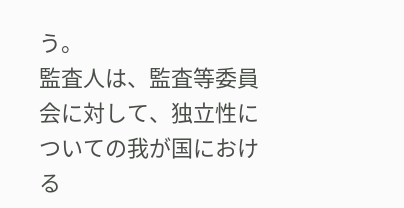う。
監査人は、監査等委員会に対して、独立性についての我が国における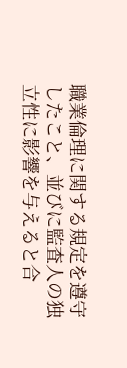職業倫理に関する規定を遵守したこと、並びに監査人の独立性に影響を与えると合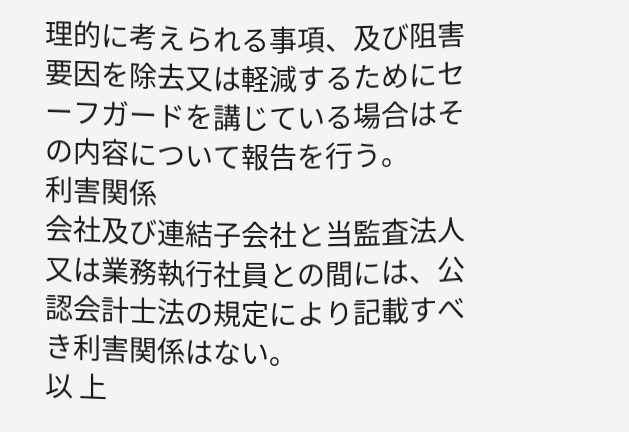理的に考えられる事項、及び阻害要因を除去又は軽減するためにセーフガードを講じている場合はその内容について報告を行う。
利害関係
会社及び連結子会社と当監査法人又は業務執行社員との間には、公認会計士法の規定により記載すべき利害関係はない。
以 上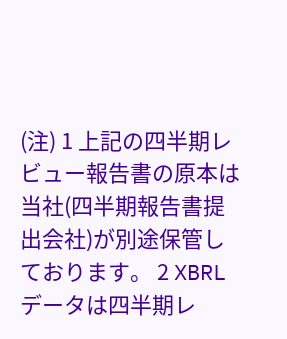(注) 1 上記の四半期レビュー報告書の原本は当社(四半期報告書提出会社)が別途保管しております。 2 XBRLデータは四半期レ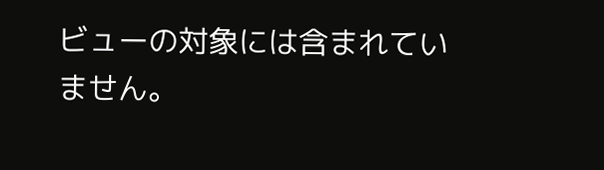ビューの対象には含まれていません。